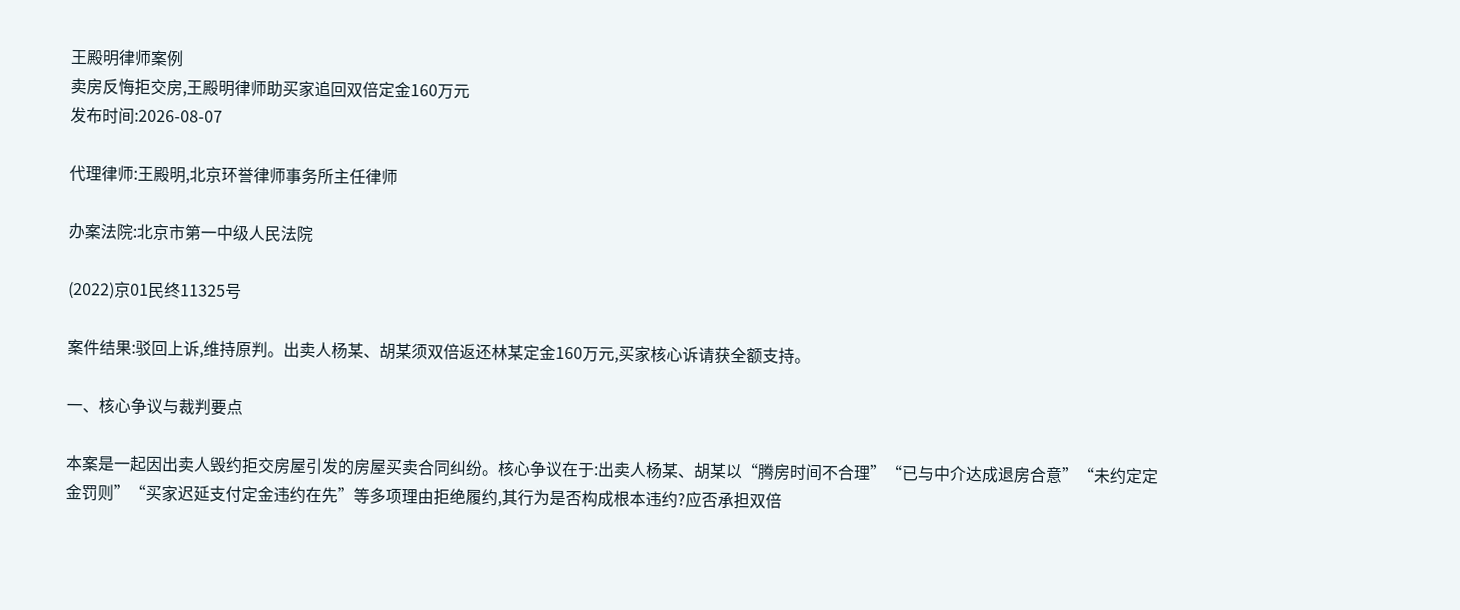王殿明律师案例
卖房反悔拒交房,王殿明律师助买家追回双倍定金160万元
发布时间:2026-08-07

代理律师:王殿明,北京环誉律师事务所主任律师

办案法院:北京市第一中级人民法院

(2022)京01民终11325号

案件结果:驳回上诉,维持原判。出卖人杨某、胡某须双倍返还林某定金160万元,买家核心诉请获全额支持。

一、核心争议与裁判要点

本案是一起因出卖人毁约拒交房屋引发的房屋买卖合同纠纷。核心争议在于:出卖人杨某、胡某以“腾房时间不合理”“已与中介达成退房合意”“未约定定金罚则”“买家迟延支付定金违约在先”等多项理由拒绝履约,其行为是否构成根本违约?应否承担双倍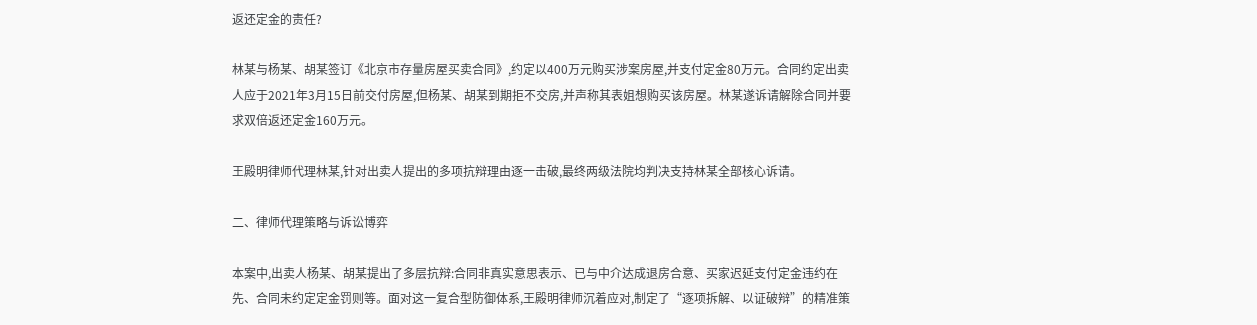返还定金的责任?

林某与杨某、胡某签订《北京市存量房屋买卖合同》,约定以400万元购买涉案房屋,并支付定金80万元。合同约定出卖人应于2021年3月15日前交付房屋,但杨某、胡某到期拒不交房,并声称其表姐想购买该房屋。林某遂诉请解除合同并要求双倍返还定金160万元。

王殿明律师代理林某,针对出卖人提出的多项抗辩理由逐一击破,最终两级法院均判决支持林某全部核心诉请。

二、律师代理策略与诉讼博弈

本案中,出卖人杨某、胡某提出了多层抗辩:合同非真实意思表示、已与中介达成退房合意、买家迟延支付定金违约在先、合同未约定定金罚则等。面对这一复合型防御体系,王殿明律师沉着应对,制定了“逐项拆解、以证破辩”的精准策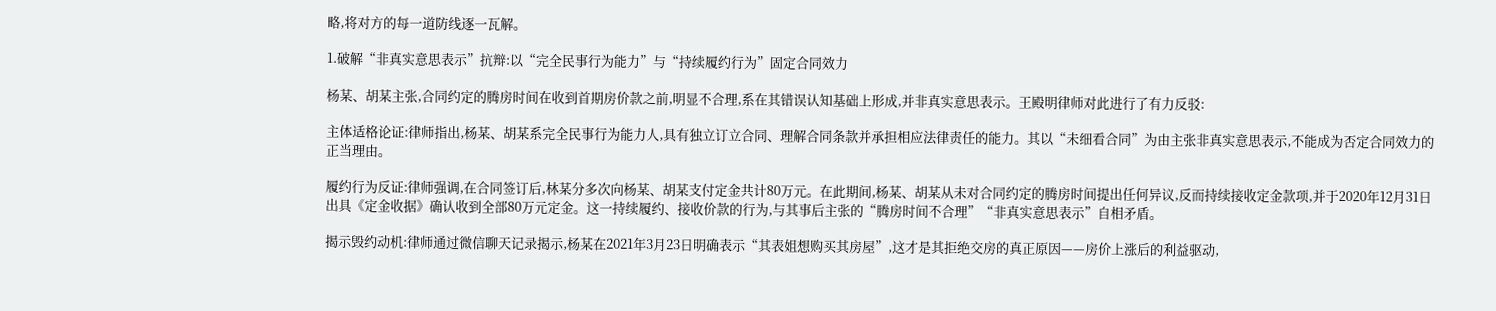略,将对方的每一道防线逐一瓦解。

1.破解“非真实意思表示”抗辩:以“完全民事行为能力”与“持续履约行为”固定合同效力

杨某、胡某主张,合同约定的腾房时间在收到首期房价款之前,明显不合理,系在其错误认知基础上形成,并非真实意思表示。王殿明律师对此进行了有力反驳:

主体适格论证:律师指出,杨某、胡某系完全民事行为能力人,具有独立订立合同、理解合同条款并承担相应法律责任的能力。其以“未细看合同”为由主张非真实意思表示,不能成为否定合同效力的正当理由。

履约行为反证:律师强调,在合同签订后,林某分多次向杨某、胡某支付定金共计80万元。在此期间,杨某、胡某从未对合同约定的腾房时间提出任何异议,反而持续接收定金款项,并于2020年12月31日出具《定金收据》确认收到全部80万元定金。这一持续履约、接收价款的行为,与其事后主张的“腾房时间不合理”“非真实意思表示”自相矛盾。

揭示毁约动机:律师通过微信聊天记录揭示,杨某在2021年3月23日明确表示“其表姐想购买其房屋”,这才是其拒绝交房的真正原因——房价上涨后的利益驱动,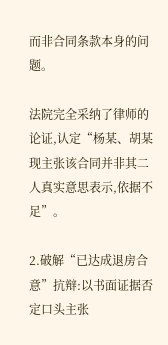而非合同条款本身的问题。

法院完全采纳了律师的论证,认定“杨某、胡某现主张该合同并非其二人真实意思表示,依据不足”。

2.破解“已达成退房合意”抗辩:以书面证据否定口头主张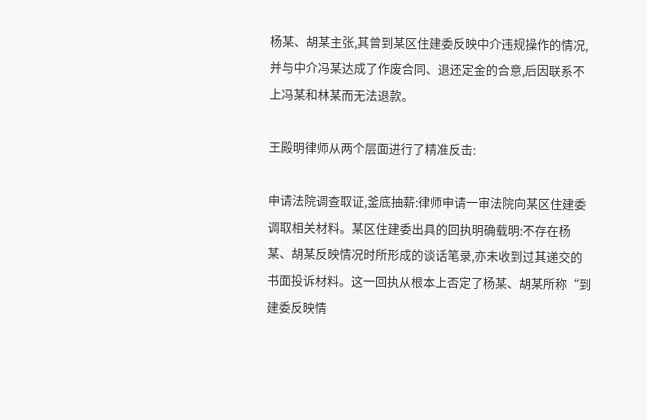杨某、胡某主张,其曾到某区住建委反映中介违规操作的情况,并与中介冯某达成了作废合同、退还定金的合意,后因联系不上冯某和林某而无法退款。

王殿明律师从两个层面进行了精准反击:

申请法院调查取证,釜底抽薪:律师申请一审法院向某区住建委调取相关材料。某区住建委出具的回执明确载明:不存在杨某、胡某反映情况时所形成的谈话笔录,亦未收到过其递交的书面投诉材料。这一回执从根本上否定了杨某、胡某所称“到建委反映情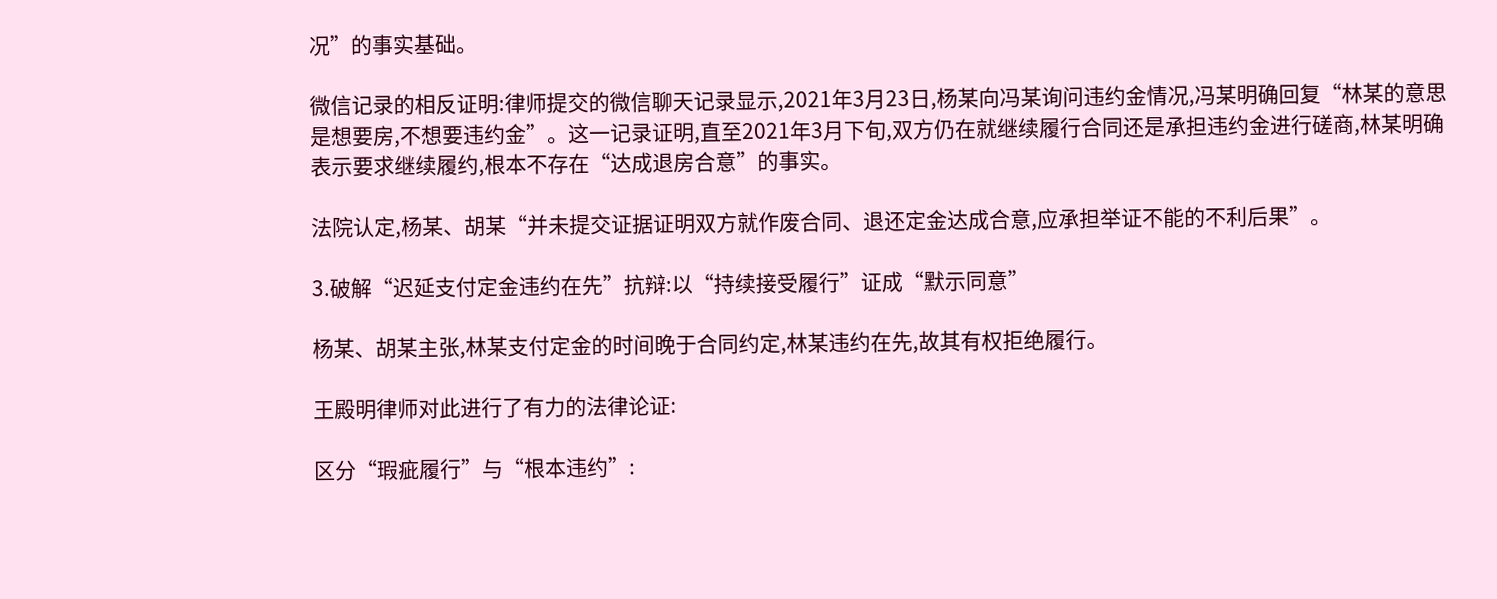况”的事实基础。

微信记录的相反证明:律师提交的微信聊天记录显示,2021年3月23日,杨某向冯某询问违约金情况,冯某明确回复“林某的意思是想要房,不想要违约金”。这一记录证明,直至2021年3月下旬,双方仍在就继续履行合同还是承担违约金进行磋商,林某明确表示要求继续履约,根本不存在“达成退房合意”的事实。

法院认定,杨某、胡某“并未提交证据证明双方就作废合同、退还定金达成合意,应承担举证不能的不利后果”。

3.破解“迟延支付定金违约在先”抗辩:以“持续接受履行”证成“默示同意”

杨某、胡某主张,林某支付定金的时间晚于合同约定,林某违约在先,故其有权拒绝履行。

王殿明律师对此进行了有力的法律论证:

区分“瑕疵履行”与“根本违约”: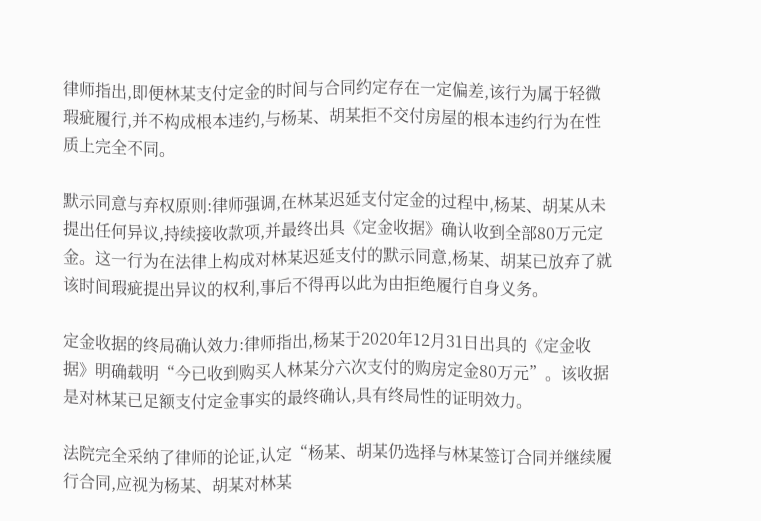律师指出,即便林某支付定金的时间与合同约定存在一定偏差,该行为属于轻微瑕疵履行,并不构成根本违约,与杨某、胡某拒不交付房屋的根本违约行为在性质上完全不同。

默示同意与弃权原则:律师强调,在林某迟延支付定金的过程中,杨某、胡某从未提出任何异议,持续接收款项,并最终出具《定金收据》确认收到全部80万元定金。这一行为在法律上构成对林某迟延支付的默示同意,杨某、胡某已放弃了就该时间瑕疵提出异议的权利,事后不得再以此为由拒绝履行自身义务。

定金收据的终局确认效力:律师指出,杨某于2020年12月31日出具的《定金收据》明确载明“今已收到购买人林某分六次支付的购房定金80万元”。该收据是对林某已足额支付定金事实的最终确认,具有终局性的证明效力。

法院完全采纳了律师的论证,认定“杨某、胡某仍选择与林某签订合同并继续履行合同,应视为杨某、胡某对林某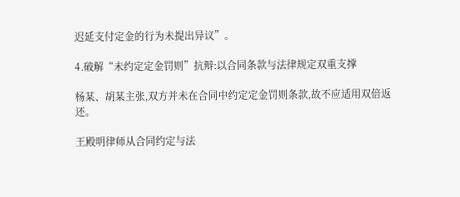迟延支付定金的行为未提出异议”。

4.破解“未约定定金罚则”抗辩:以合同条款与法律规定双重支撑

杨某、胡某主张,双方并未在合同中约定定金罚则条款,故不应适用双倍返还。

王殿明律师从合同约定与法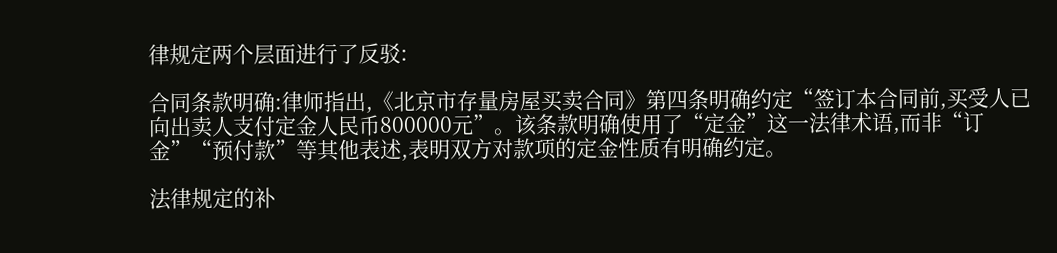律规定两个层面进行了反驳:

合同条款明确:律师指出,《北京市存量房屋买卖合同》第四条明确约定“签订本合同前,买受人已向出卖人支付定金人民币800000元”。该条款明确使用了“定金”这一法律术语,而非“订金”“预付款”等其他表述,表明双方对款项的定金性质有明确约定。

法律规定的补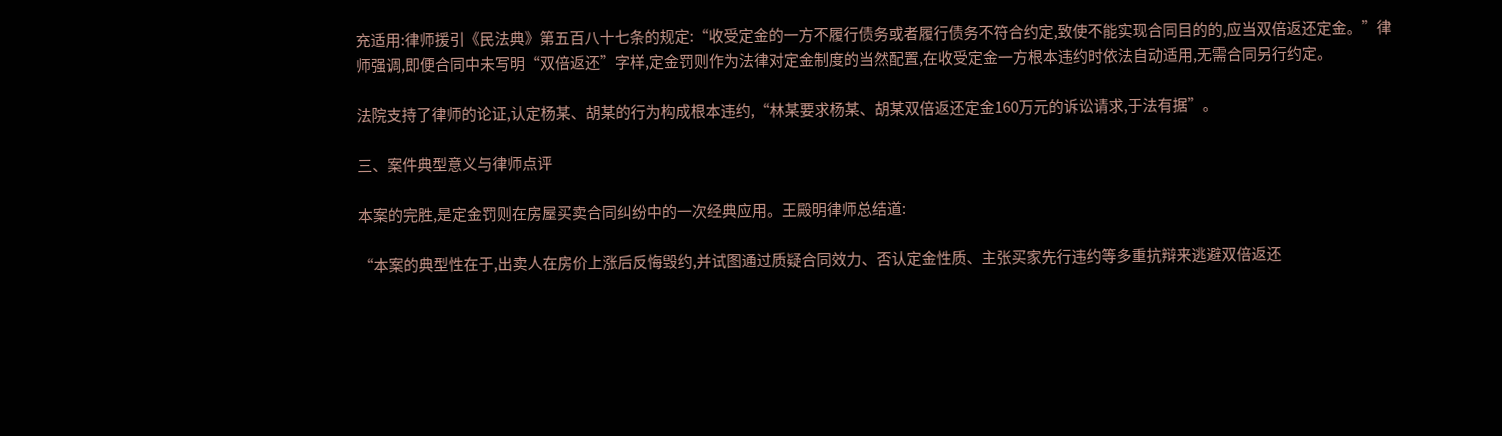充适用:律师援引《民法典》第五百八十七条的规定:“收受定金的一方不履行债务或者履行债务不符合约定,致使不能实现合同目的的,应当双倍返还定金。”律师强调,即便合同中未写明“双倍返还”字样,定金罚则作为法律对定金制度的当然配置,在收受定金一方根本违约时依法自动适用,无需合同另行约定。

法院支持了律师的论证,认定杨某、胡某的行为构成根本违约,“林某要求杨某、胡某双倍返还定金160万元的诉讼请求,于法有据”。

三、案件典型意义与律师点评

本案的完胜,是定金罚则在房屋买卖合同纠纷中的一次经典应用。王殿明律师总结道:

“本案的典型性在于,出卖人在房价上涨后反悔毁约,并试图通过质疑合同效力、否认定金性质、主张买家先行违约等多重抗辩来逃避双倍返还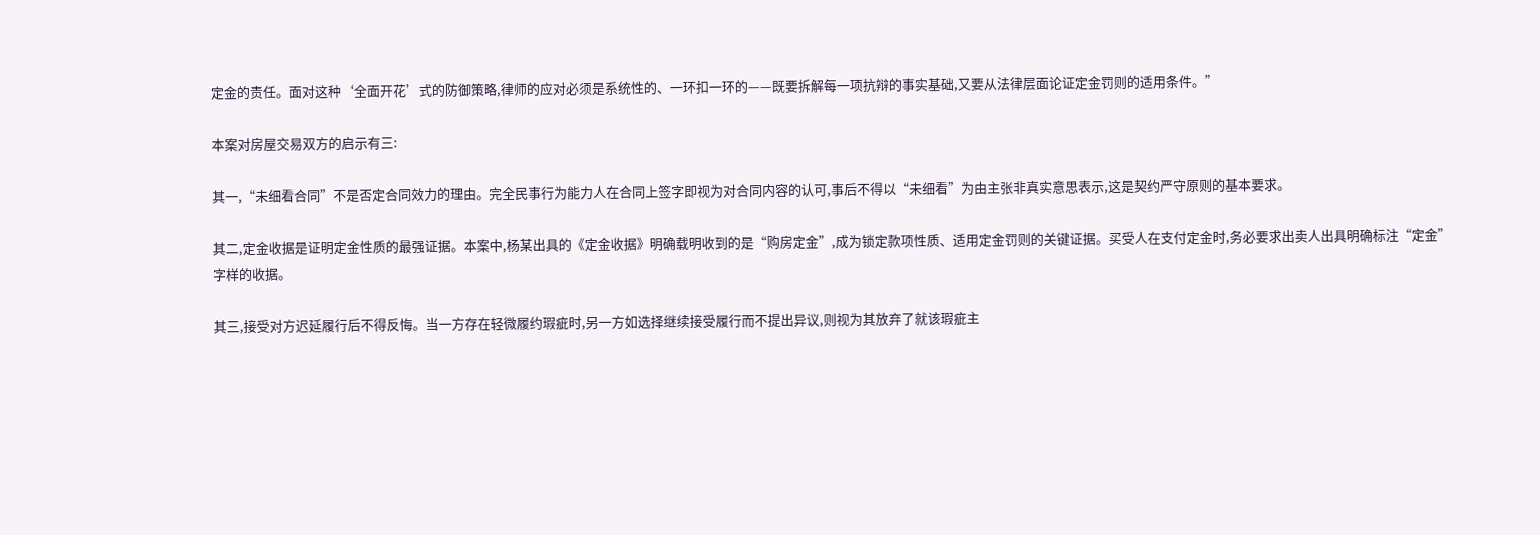定金的责任。面对这种‘全面开花’式的防御策略,律师的应对必须是系统性的、一环扣一环的——既要拆解每一项抗辩的事实基础,又要从法律层面论证定金罚则的适用条件。”

本案对房屋交易双方的启示有三:

其一,“未细看合同”不是否定合同效力的理由。完全民事行为能力人在合同上签字即视为对合同内容的认可,事后不得以“未细看”为由主张非真实意思表示,这是契约严守原则的基本要求。

其二,定金收据是证明定金性质的最强证据。本案中,杨某出具的《定金收据》明确载明收到的是“购房定金”,成为锁定款项性质、适用定金罚则的关键证据。买受人在支付定金时,务必要求出卖人出具明确标注“定金”字样的收据。

其三,接受对方迟延履行后不得反悔。当一方存在轻微履约瑕疵时,另一方如选择继续接受履行而不提出异议,则视为其放弃了就该瑕疵主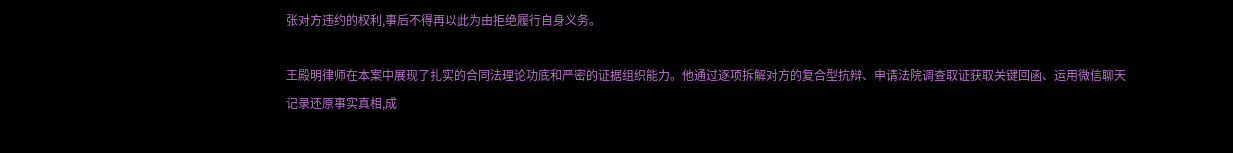张对方违约的权利,事后不得再以此为由拒绝履行自身义务。

王殿明律师在本案中展现了扎实的合同法理论功底和严密的证据组织能力。他通过逐项拆解对方的复合型抗辩、申请法院调查取证获取关键回函、运用微信聊天记录还原事实真相,成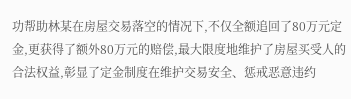功帮助林某在房屋交易落空的情况下,不仅全额追回了80万元定金,更获得了额外80万元的赔偿,最大限度地维护了房屋买受人的合法权益,彰显了定金制度在维护交易安全、惩戒恶意违约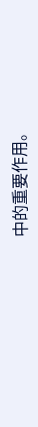中的重要作用。